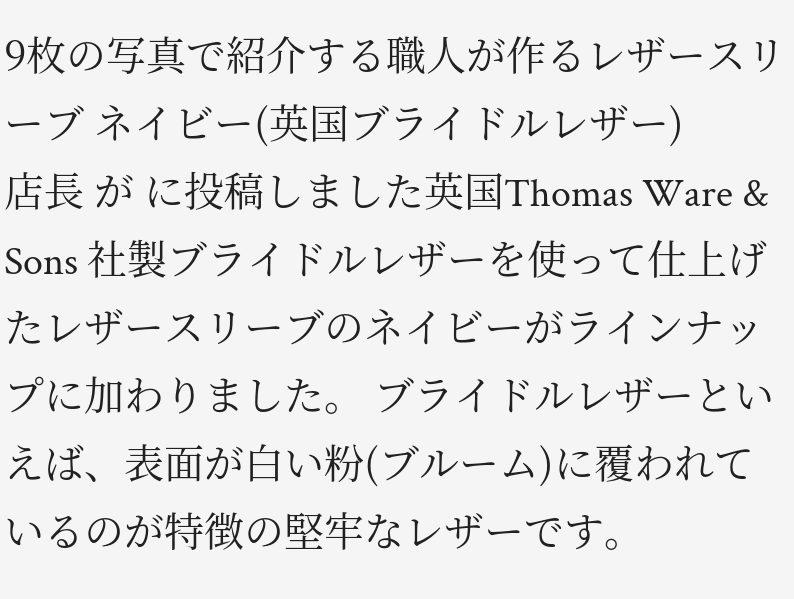9枚の写真で紹介する職人が作るレザースリーブ ネイビー(英国ブライドルレザー)
店長 が に投稿しました英国Thomas Ware & Sons 社製ブライドルレザーを使って仕上げたレザースリーブのネイビーがラインナップに加わりました。 ブライドルレザーといえば、表面が白い粉(ブルーム)に覆われているのが特徴の堅牢なレザーです。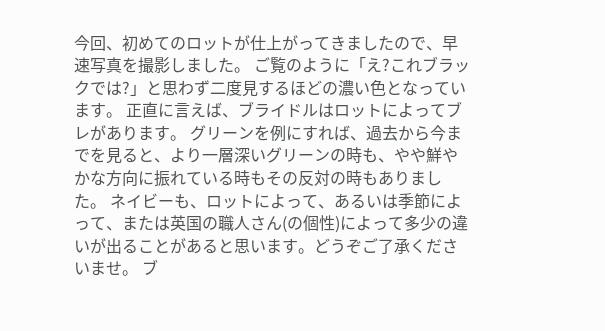今回、初めてのロットが仕上がってきましたので、早速写真を撮影しました。 ご覧のように「え?これブラックでは?」と思わず二度見するほどの濃い色となっています。 正直に言えば、ブライドルはロットによってブレがあります。 グリーンを例にすれば、過去から今までを見ると、より一層深いグリーンの時も、やや鮮やかな方向に振れている時もその反対の時もありました。 ネイビーも、ロットによって、あるいは季節によって、または英国の職人さん(の個性)によって多少の違いが出ることがあると思います。どうぞご了承くださいませ。 ブ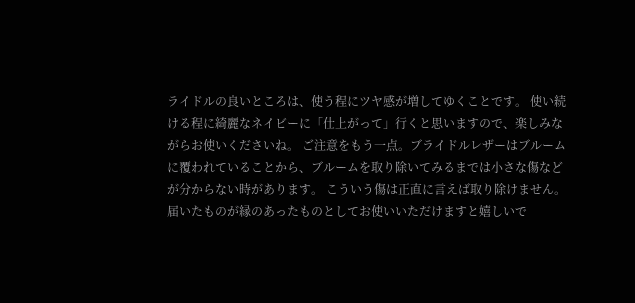ライドルの良いところは、使う程にツヤ感が増してゆくことです。 使い続ける程に綺麗なネイビーに「仕上がって」行くと思いますので、楽しみながらお使いくださいね。 ご注意をもう一点。ブライドルレザーはブルームに覆われていることから、ブルームを取り除いてみるまでは小さな傷などが分からない時があります。 こういう傷は正直に言えば取り除けません。届いたものが縁のあったものとしてお使いいただけますと嬉しいで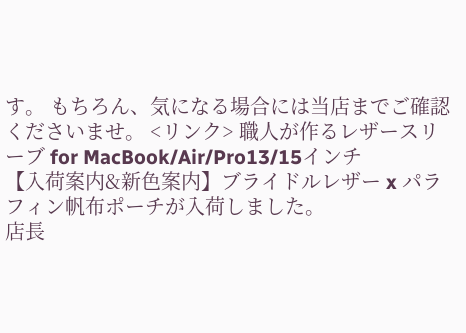す。 もちろん、気になる場合には当店までご確認くださいませ。 <リンク> 職人が作るレザースリーブ for MacBook/Air/Pro13/15インチ
【入荷案内&新色案内】ブライドルレザー x パラフィン帆布ポーチが入荷しました。
店長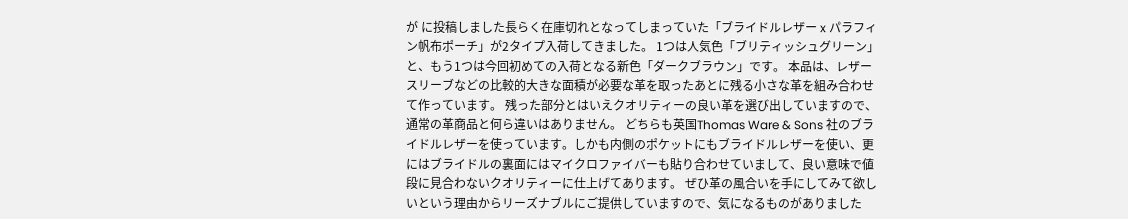が に投稿しました長らく在庫切れとなってしまっていた「ブライドルレザー x パラフィン帆布ポーチ」が2タイプ入荷してきました。 1つは人気色「ブリティッシュグリーン」と、もう1つは今回初めての入荷となる新色「ダークブラウン」です。 本品は、レザースリーブなどの比較的大きな面積が必要な革を取ったあとに残る小さな革を組み合わせて作っています。 残った部分とはいえクオリティーの良い革を選び出していますので、通常の革商品と何ら違いはありません。 どちらも英国Thomas Ware & Sons 社のブライドルレザーを使っています。しかも内側のポケットにもブライドルレザーを使い、更にはブライドルの裏面にはマイクロファイバーも貼り合わせていまして、良い意味で値段に見合わないクオリティーに仕上げてあります。 ぜひ革の風合いを手にしてみて欲しいという理由からリーズナブルにご提供していますので、気になるものがありました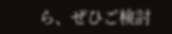ら、ぜひご検討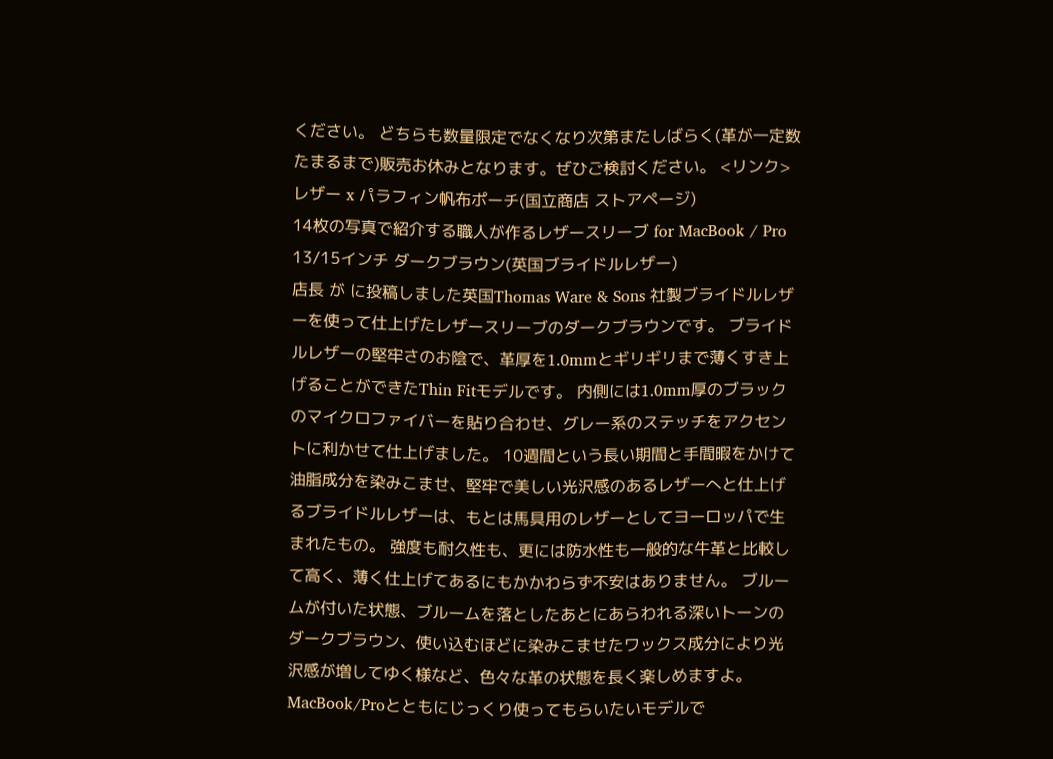ください。 どちらも数量限定でなくなり次第またしばらく(革が一定数たまるまで)販売お休みとなります。ぜひご検討ください。 <リンク> レザー x パラフィン帆布ポーチ(国立商店 ストアページ)
14枚の写真で紹介する職人が作るレザースリーブ for MacBook / Pro 13/15インチ ダークブラウン(英国ブライドルレザー)
店長 が に投稿しました英国Thomas Ware & Sons 社製ブライドルレザーを使って仕上げたレザースリーブのダークブラウンです。 ブライドルレザーの堅牢さのお陰で、革厚を1.0mmとギリギリまで薄くすき上げることができたThin Fitモデルです。 内側には1.0mm厚のブラックのマイクロファイバーを貼り合わせ、グレー系のステッチをアクセントに利かせて仕上げました。 10週間という長い期間と手間暇をかけて油脂成分を染みこませ、堅牢で美しい光沢感のあるレザーへと仕上げるブライドルレザーは、もとは馬具用のレザーとしてヨーロッパで生まれたもの。 強度も耐久性も、更には防水性も一般的な牛革と比較して高く、薄く仕上げてあるにもかかわらず不安はありません。 ブルームが付いた状態、ブルームを落としたあとにあらわれる深いトーンのダークブラウン、使い込むほどに染みこませたワックス成分により光沢感が増してゆく様など、色々な革の状態を長く楽しめますよ。 MacBook/Proとともにじっくり使ってもらいたいモデルで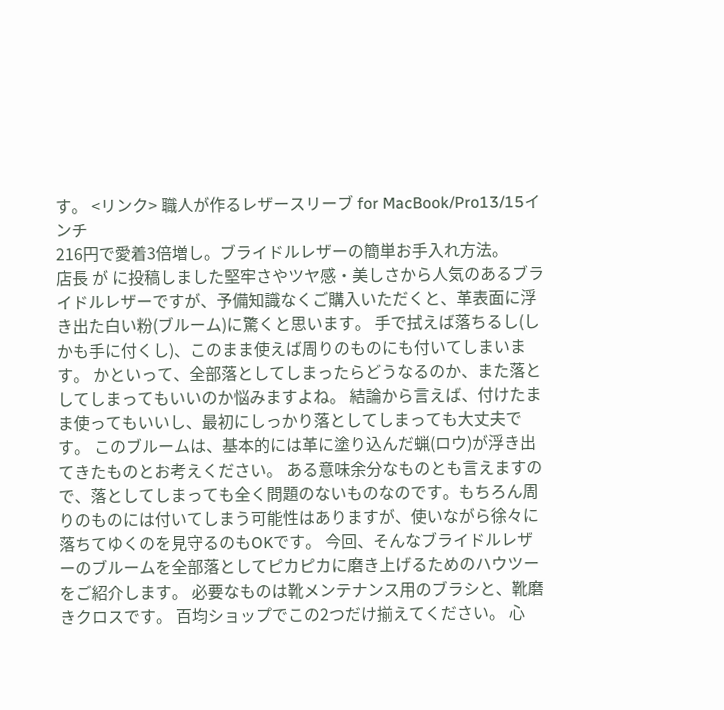す。 <リンク> 職人が作るレザースリーブ for MacBook/Pro13/15インチ
216円で愛着3倍増し。ブライドルレザーの簡単お手入れ方法。
店長 が に投稿しました堅牢さやツヤ感・美しさから人気のあるブライドルレザーですが、予備知識なくご購入いただくと、革表面に浮き出た白い粉(ブルーム)に驚くと思います。 手で拭えば落ちるし(しかも手に付くし)、このまま使えば周りのものにも付いてしまいます。 かといって、全部落としてしまったらどうなるのか、また落としてしまってもいいのか悩みますよね。 結論から言えば、付けたまま使ってもいいし、最初にしっかり落としてしまっても大丈夫です。 このブルームは、基本的には革に塗り込んだ蝋(ロウ)が浮き出てきたものとお考えください。 ある意味余分なものとも言えますので、落としてしまっても全く問題のないものなのです。もちろん周りのものには付いてしまう可能性はありますが、使いながら徐々に落ちてゆくのを見守るのもOKです。 今回、そんなブライドルレザーのブルームを全部落としてピカピカに磨き上げるためのハウツーをご紹介します。 必要なものは靴メンテナンス用のブラシと、靴磨きクロスです。 百均ショップでこの2つだけ揃えてください。 心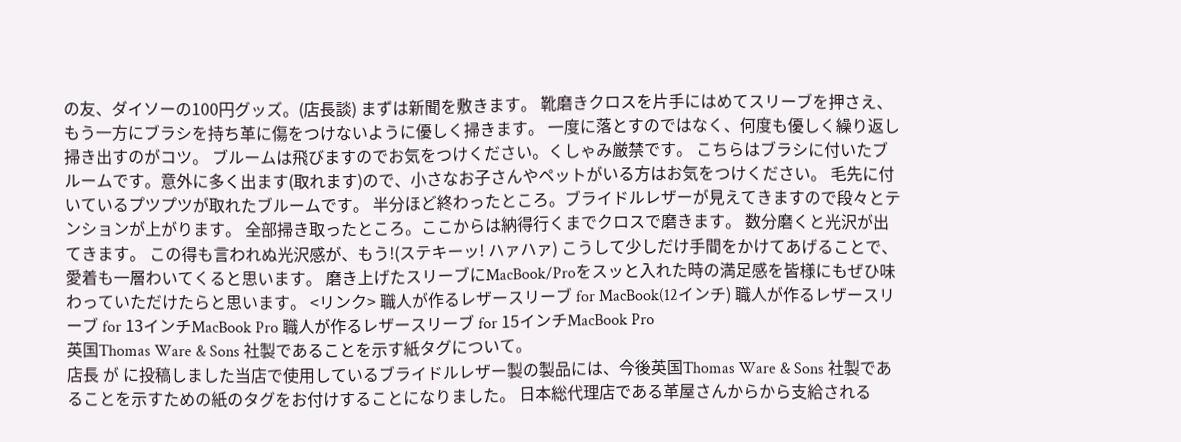の友、ダイソーの100円グッズ。(店長談) まずは新聞を敷きます。 靴磨きクロスを片手にはめてスリーブを押さえ、もう一方にブラシを持ち革に傷をつけないように優しく掃きます。 一度に落とすのではなく、何度も優しく繰り返し掃き出すのがコツ。 ブルームは飛びますのでお気をつけください。くしゃみ厳禁です。 こちらはブラシに付いたブルームです。意外に多く出ます(取れます)ので、小さなお子さんやペットがいる方はお気をつけください。 毛先に付いているプツプツが取れたブルームです。 半分ほど終わったところ。ブライドルレザーが見えてきますので段々とテンションが上がります。 全部掃き取ったところ。ここからは納得行くまでクロスで磨きます。 数分磨くと光沢が出てきます。 この得も言われぬ光沢感が、もう!(ステキーッ! ハァハァ) こうして少しだけ手間をかけてあげることで、愛着も一層わいてくると思います。 磨き上げたスリーブにMacBook/Proをスッと入れた時の満足感を皆様にもぜひ味わっていただけたらと思います。 <リンク> 職人が作るレザースリーブ for MacBook(12インチ) 職人が作るレザースリーブ for 13インチMacBook Pro 職人が作るレザースリーブ for 15インチMacBook Pro
英国Thomas Ware & Sons 社製であることを示す紙タグについて。
店長 が に投稿しました当店で使用しているブライドルレザー製の製品には、今後英国Thomas Ware & Sons 社製であることを示すための紙のタグをお付けすることになりました。 日本総代理店である革屋さんからから支給される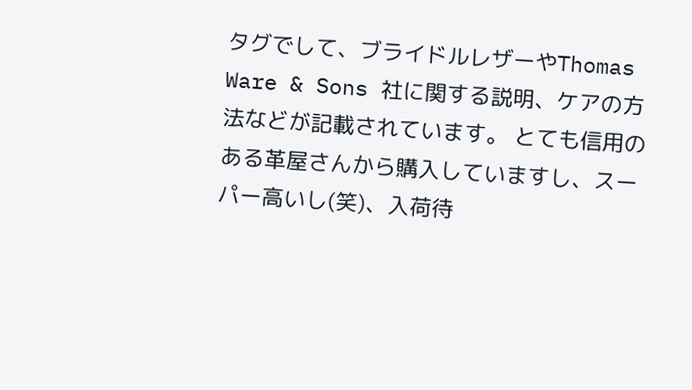タグでして、ブライドルレザーやThomas Ware & Sons 社に関する説明、ケアの方法などが記載されています。 とても信用のある革屋さんから購入していますし、スーパー高いし(笑)、入荷待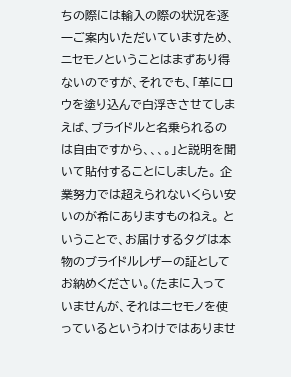ちの際には輸入の際の状況を逐一ご案内いただいていますため、ニセモノということはまずあり得ないのですが、それでも、「革にロウを塗り込んで白浮きさせてしまえば、ブライドルと名乗られるのは自由ですから、、、。」と説明を聞いて貼付することにしました。 企業努力では超えられないくらい安いのが希にありますものねえ。 ということで、お届けするタグは本物のブライドルレザーの証としてお納めください。(たまに入っていませんが、それはニセモノを使っているというわけではありませ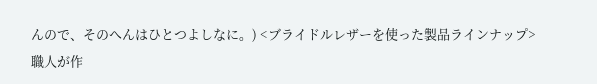んので、そのへんはひとつよしなに。) <ブライドルレザーを使った製品ラインナップ> 職人が作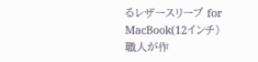るレザースリーブ for MacBook(12インチ) 職人が作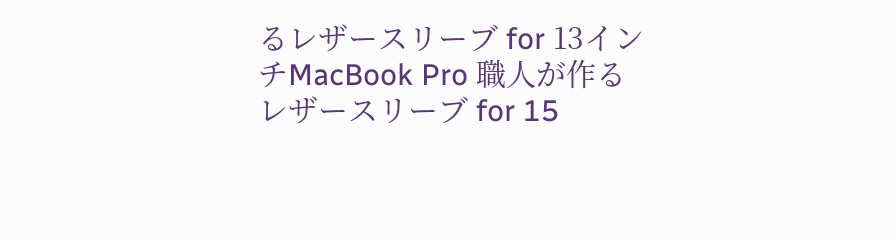るレザースリーブ for 13インチMacBook Pro 職人が作るレザースリーブ for 15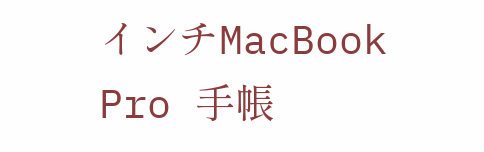インチMacBook Pro 手帳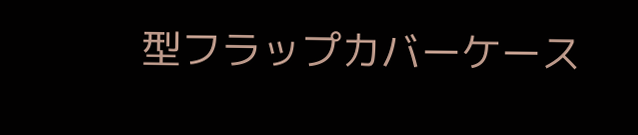型フラップカバーケース